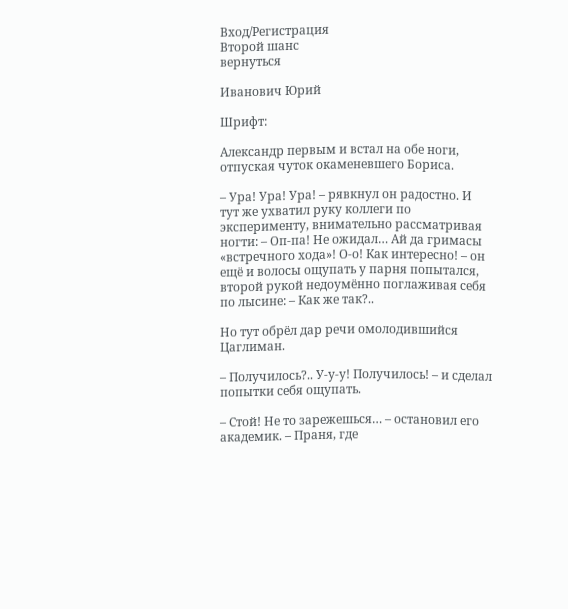Вход/Регистрация
Второй шанс
вернуться

Иванович Юрий

Шрифт:

Александр первым и встал на обе ноги, отпуская чуток окаменевшего Бориса.

– Ура! Ура! Ура! – рявкнул он радостно. И тут же ухватил руку коллеги по эксперименту, внимательно рассматривая ногти: – Оп-па! Не ожидал… Ай да гримасы «встречного хода»! О-о! Как интересно! – он ещё и волосы ощупать у парня попытался, второй рукой недоумённо поглаживая себя по лысине: – Как же так?..

Но тут обрёл дар речи омолодившийся Цаглиман.

– Получилось?.. У-у-у! Получилось! – и сделал попытки себя ощупать.

– Стой! Не то зарежешься… – остановил его академик. – Праня, где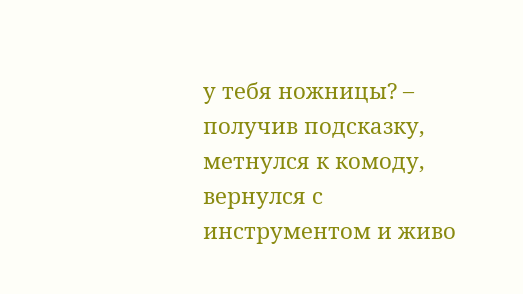у тебя ножницы? – получив подсказку, метнулся к комоду, вернулся с инструментом и живо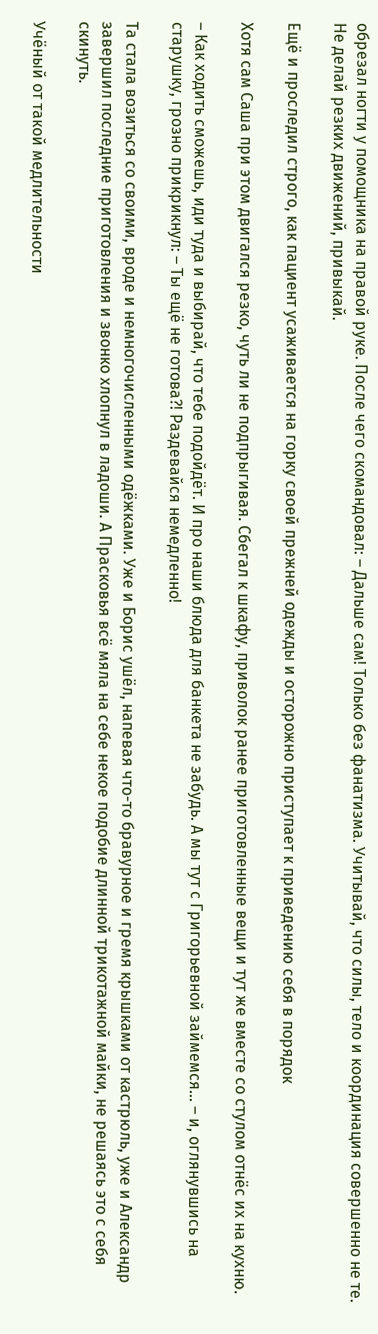обрезал ногти у помощника на правой руке. После чего скомандовал: – Дальше сам! Только без фанатизма. Учитывай, что силы, тело и координация совершенно не те. Не делай резких движений, привыкай.

Ещё и проследил строго, как пациент усаживается на горку своей прежней одежды и осторожно приступает к приведению себя в порядок

Хотя сам Саша при этом двигался резко, чуть ли не подпрыгивая. Сбегал к шкафу, приволок ранее приготовленные вещи и тут же вместе со стулом отнёс их на кухню.

– Как ходить сможешь, иди туда и выбирай, что тебе подойдёт. И про наши блюда для банкета не забудь. А мы тут с Григорьевной займемся… – и, оглянувшись на старушку, грозно прикрикнул: – Ты ещё не готова?! Раздевайся немедленно!

Та стала возиться со своими, вроде и немногочисленными одёжками. Уже и Борис ушёл, напевая что-то бравурное и гремя крышками от кастрюль, уже и Александр завершил последние приготовления и звонко хлопнул в ладоши. А Прасковья всё мяла на себе некое подобие длинной трикотажной майки, не решаясь это с себя скинуть.

Учёный от такой медлительности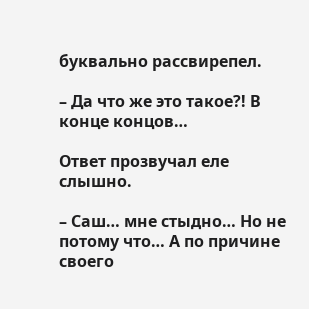буквально рассвирепел.

– Да что же это такое?! В конце концов…

Ответ прозвучал еле слышно.

– Саш… мне стыдно… Но не потому что… А по причине своего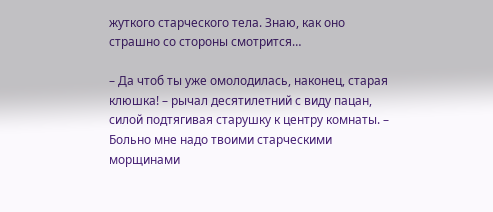жуткого старческого тела. Знаю, как оно страшно со стороны смотрится…

– Да чтоб ты уже омолодилась, наконец, старая клюшка! – рычал десятилетний с виду пацан, силой подтягивая старушку к центру комнаты. – Больно мне надо твоими старческими морщинами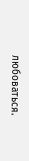любоваться.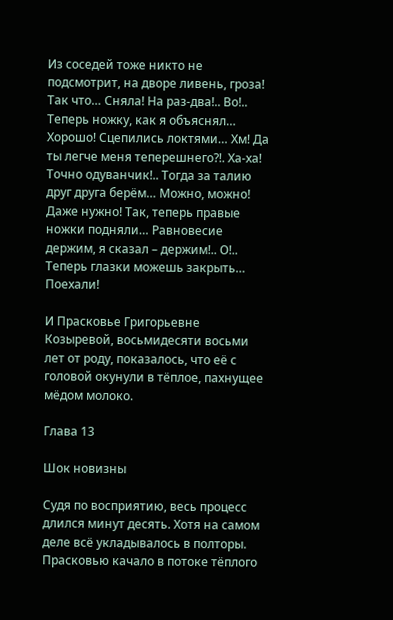Из соседей тоже никто не подсмотрит, на дворе ливень, гроза! Так что… Сняла! На раз-два!.. Во!.. Теперь ножку, как я объяснял… Хорошо! Сцепились локтями… Хм! Да ты легче меня теперешнего?!. Ха-ха! Точно одуванчик!.. Тогда за талию друг друга берём… Можно, можно! Даже нужно! Так, теперь правые ножки подняли… Равновесие держим, я сказал – держим!.. О!.. Теперь глазки можешь закрыть… Поехали!

И Прасковье Григорьевне Козыревой, восьмидесяти восьми лет от роду, показалось, что её с головой окунули в тёплое, пахнущее мёдом молоко.

Глава 13

Шок новизны

Судя по восприятию, весь процесс длился минут десять. Хотя на самом деле всё укладывалось в полторы. Прасковью качало в потоке тёплого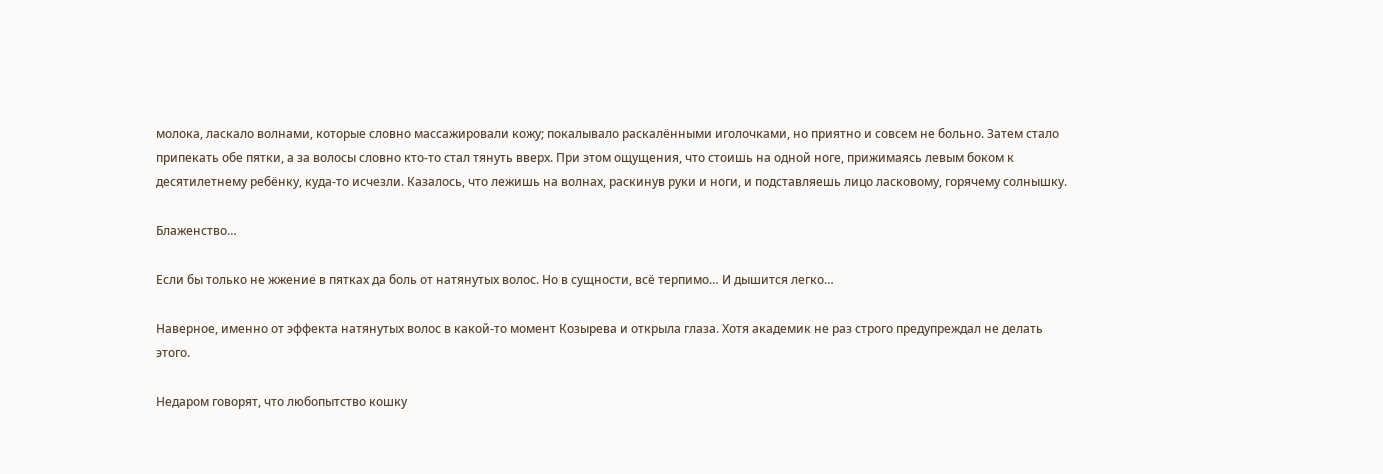молока, ласкало волнами, которые словно массажировали кожу; покалывало раскалёнными иголочками, но приятно и совсем не больно. Затем стало припекать обе пятки, а за волосы словно кто-то стал тянуть вверх. При этом ощущения, что стоишь на одной ноге, прижимаясь левым боком к десятилетнему ребёнку, куда-то исчезли. Казалось, что лежишь на волнах, раскинув руки и ноги, и подставляешь лицо ласковому, горячему солнышку.

Блаженство…

Если бы только не жжение в пятках да боль от натянутых волос. Но в сущности, всё терпимо… И дышится легко…

Наверное, именно от эффекта натянутых волос в какой-то момент Козырева и открыла глаза. Хотя академик не раз строго предупреждал не делать этого.

Недаром говорят, что любопытство кошку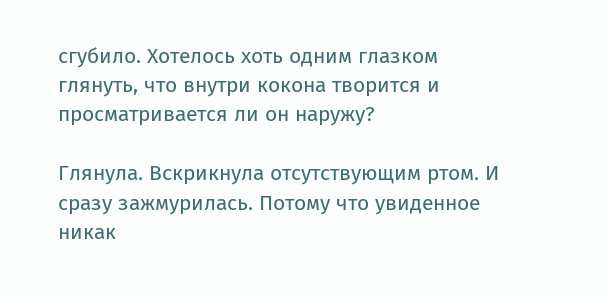сгубило. Хотелось хоть одним глазком глянуть, что внутри кокона творится и просматривается ли он наружу?

Глянула. Вскрикнула отсутствующим ртом. И сразу зажмурилась. Потому что увиденное никак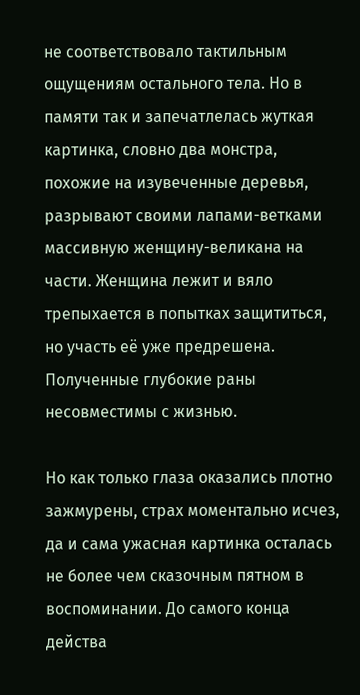не соответствовало тактильным ощущениям остального тела. Но в памяти так и запечатлелась жуткая картинка, словно два монстра, похожие на изувеченные деревья, разрывают своими лапами-ветками массивную женщину-великана на части. Женщина лежит и вяло трепыхается в попытках защититься, но участь её уже предрешена. Полученные глубокие раны несовместимы с жизнью.

Но как только глаза оказались плотно зажмурены, страх моментально исчез, да и сама ужасная картинка осталась не более чем сказочным пятном в воспоминании. До самого конца действа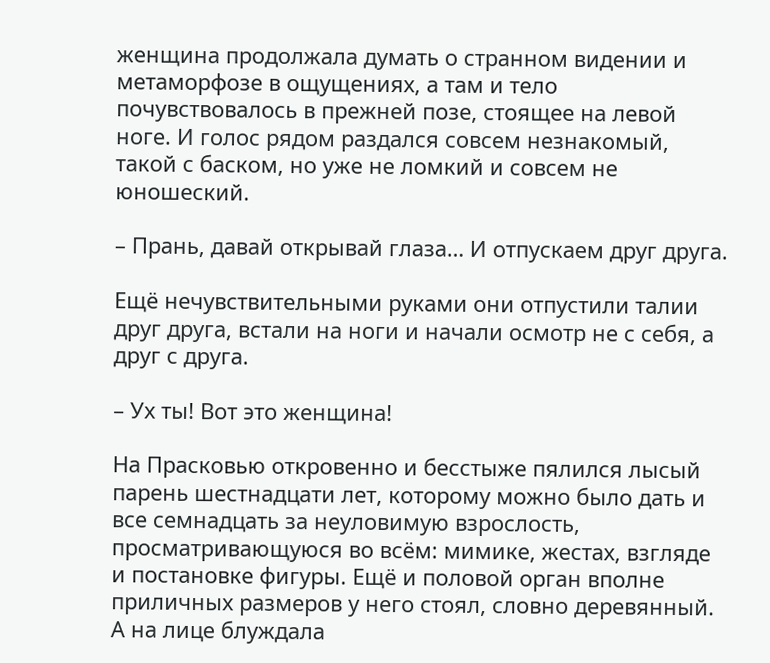женщина продолжала думать о странном видении и метаморфозе в ощущениях, а там и тело почувствовалось в прежней позе, стоящее на левой ноге. И голос рядом раздался совсем незнакомый, такой с баском, но уже не ломкий и совсем не юношеский.

– Прань, давай открывай глаза… И отпускаем друг друга.

Ещё нечувствительными руками они отпустили талии друг друга, встали на ноги и начали осмотр не с себя, а друг с друга.

– Ух ты! Вот это женщина!

На Прасковью откровенно и бесстыже пялился лысый парень шестнадцати лет, которому можно было дать и все семнадцать за неуловимую взрослость, просматривающуюся во всём: мимике, жестах, взгляде и постановке фигуры. Ещё и половой орган вполне приличных размеров у него стоял, словно деревянный. А на лице блуждала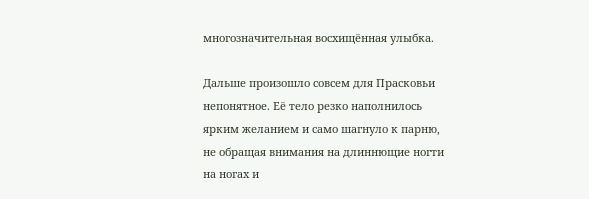многозначительная восхищённая улыбка.

Дальше произошло совсем для Прасковьи непонятное. Её тело резко наполнилось ярким желанием и само шагнуло к парню, не обращая внимания на длиннющие ногти на ногах и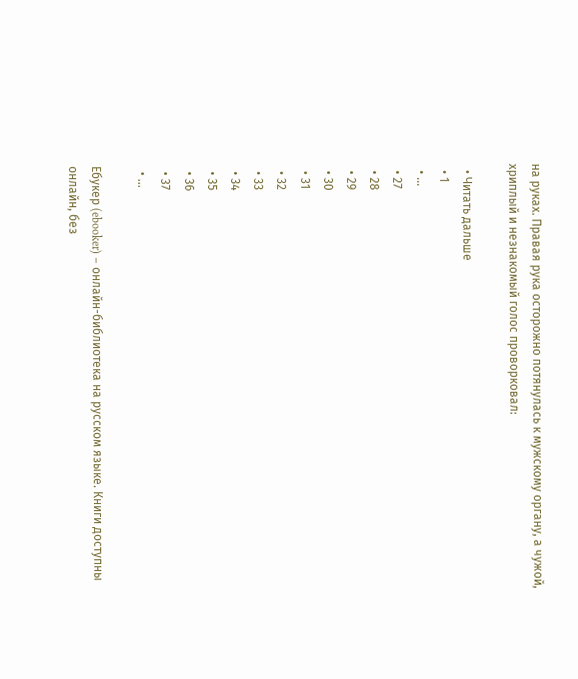на руках. Правая рука осторожно потянулась к мужскому органу, а чужой, хриплый и незнакомый голос проворковал:

  • Читать дальше
  • 1
  • ...
  • 27
  • 28
  • 29
  • 30
  • 31
  • 32
  • 33
  • 34
  • 35
  • 36
  • 37
  • ...

Ебукер (ebooker) – онлайн-библиотека на русском языке. Книги доступны онлайн, без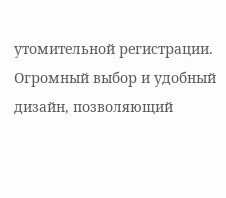утомительной регистрации. Огромный выбор и удобный дизайн, позволяющий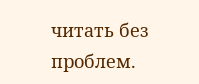читать без проблем.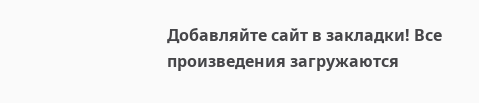Добавляйте сайт в закладки! Все произведения загружаются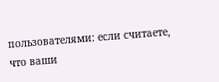пользователями: если считаете, что ваши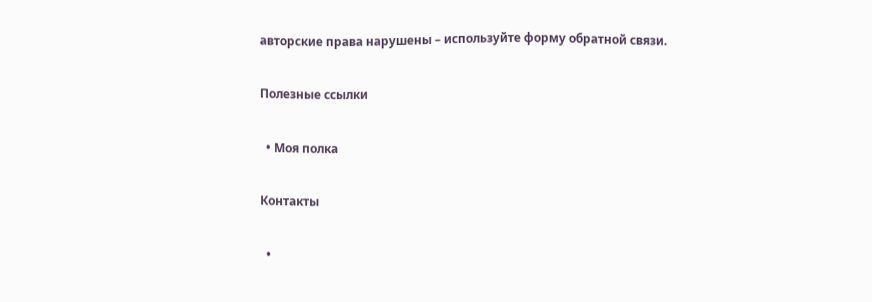авторские права нарушены – используйте форму обратной связи.

Полезные ссылки

  • Моя полка

Контакты

  •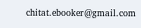chitat.ebooker@gmail.com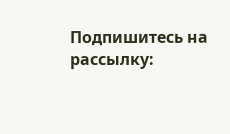Подпишитесь на рассылку: